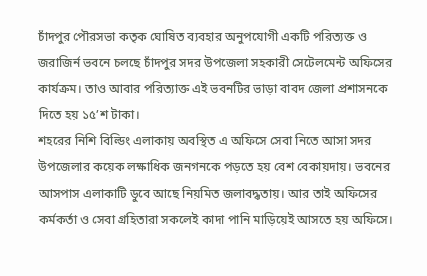চাঁদপুর পৌরসভা কতৃক ঘোষিত ব্যবহার অনুপযোগী একটি পরিত্যক্ত ও জরাজির্ন ভবনে চলছে চাঁদপুর সদর উপজেলা সহকারী সেটেলমেন্ট অফিসের কার্যক্রম। তাও আবার পরিত্যাক্ত এই ভবনটির ভাড়া বাবদ জেলা প্রশাসনকে দিতে হয় ১৫’শ টাকা।
শহরের নিশি বিল্ডিং এলাকায় অবস্থিত এ অফিসে সেবা নিতে আসা সদর উপজেলার কয়েক লক্ষাধিক জনগনকে পড়তে হয় বেশ বেকায়দায়। ভবনের আসপাস এলাকাটি ডুবে আছে নিয়মিত জলাবদ্ধতায়। আর তাই অফিসের কর্মকর্তা ও সেবা গ্রহিতারা সকলেই কাদা পানি মাড়িয়েই আসতে হয় অফিসে।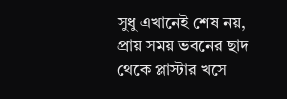সুধু এখানেই শেষ নয়, প্রায় সময় ভবনের ছাদ থেকে প্লাস্টার খসে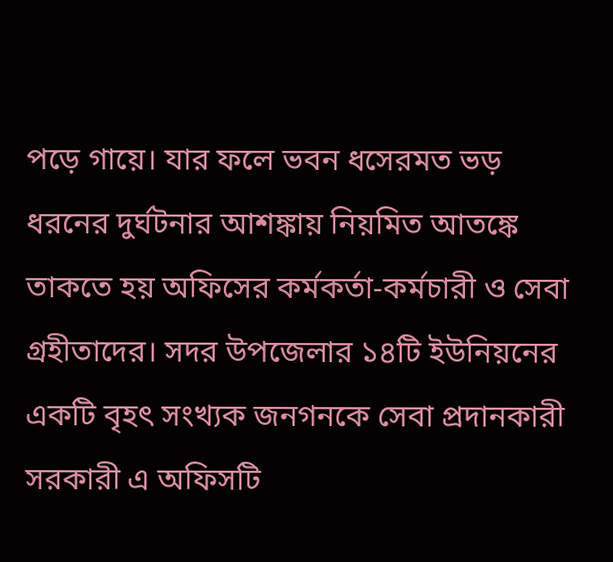পড়ে গায়ে। যার ফলে ভবন ধসেরমত ভড় ধরনের দুর্ঘটনার আশঙ্কায় নিয়মিত আতঙ্কে তাকতে হয় অফিসের কর্মকর্তা-কর্মচারী ও সেবা গ্রহীতাদের। সদর উপজেলার ১৪টি ইউনিয়নের একটি বৃহৎ সংখ্যক জনগনকে সেবা প্রদানকারী সরকারী এ অফিসটি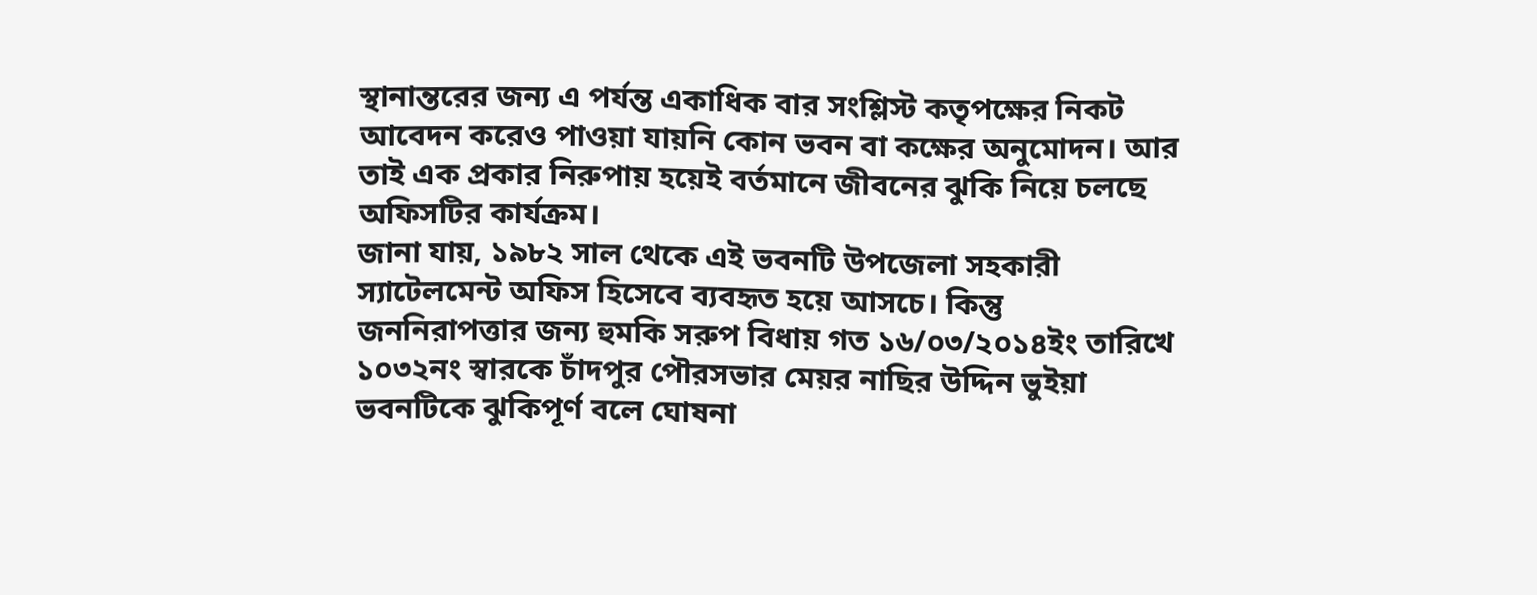স্থানান্তরের জন্য এ পর্যন্ত একাধিক বার সংশ্লিস্ট কতৃপক্ষের নিকট আবেদন করেও পাওয়া যায়নি কোন ভবন বা কক্ষের অনুমোদন। আর তাই এক প্রকার নিরুপায় হয়েই বর্তমানে জীবনের ঝুকি নিয়ে চলছে অফিসটির কার্যক্রম।
জানা যায়, ১৯৮২ সাল থেকে এই ভবনটি উপজেলা সহকারী স্যাটেলমেন্ট অফিস হিসেবে ব্যবহৃত হয়ে আসচে। কিন্তু জননিরাপত্তার জন্য হুমকি সরুপ বিধায় গত ১৬/০৩/২০১৪ইং তারিখে ১০৩২নং স্বারকে চাঁদপুর পৌরসভার মেয়র নাছির উদ্দিন ভুইয়া ভবনটিকে ঝুকিপূর্ণ বলে ঘোষনা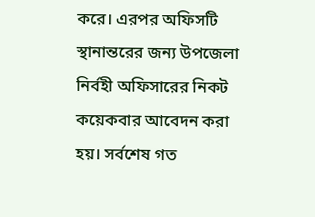করে। এরপর অফিসটি স্থানান্তরের জন্য উপজেলা নির্বহী অফিসারের নিকট কয়েকবার আবেদন করা হয়। সর্বশেষ গত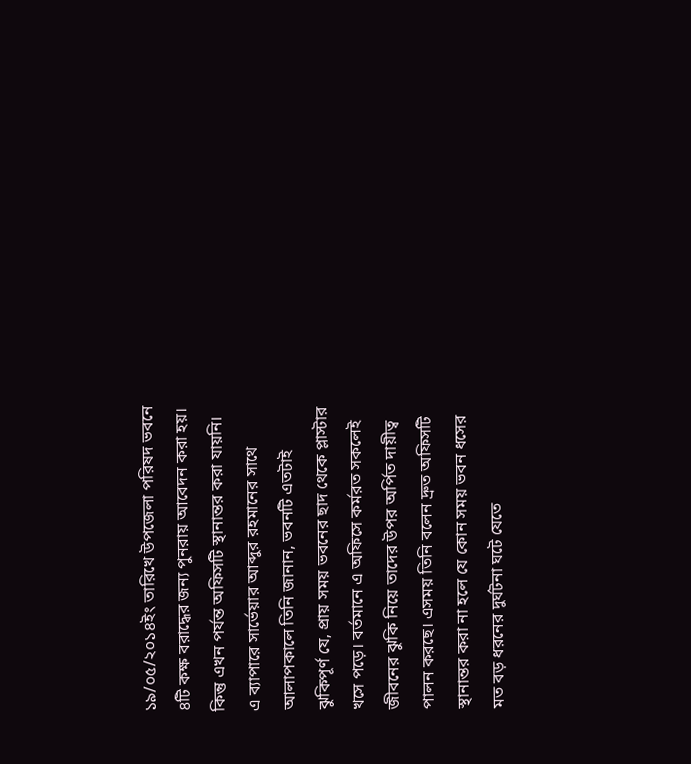১৯/০৫/২০১৪ইং তারিখে উপজেলা পরিষদ ভবনে ৪টি কক্ষ বরাদ্ধের জন্য পুনরায় আবেদন করা হয়। কিন্তু এখন পর্যন্ত অফিসটি স্থানান্তর করা যায়নি।
এ ব্যাপারে সার্ভেয়ার আব্দুর রহমানের সাথে আলাপকালে তিনি জানান, ভবনটি এতটাই ঝুকিপূর্ণ যে, প্রায় সময় ভবনের ছাদ থেকে প্লাস্টার খসে পড়ে। বর্তমানে এ অফিসে কর্মরত সকলেই জীবনের ঝুকি নিয়ে তাদের উপর অর্পিত দায়ীত্ব পালন করছে। এসময় তিনি বলেন দ্রুত অফিসটি স্থানান্তর করা না হলে যে কোন সময় ভবন ধসের মত বড় ধরনের দুর্ঘটনা ঘটে যেতে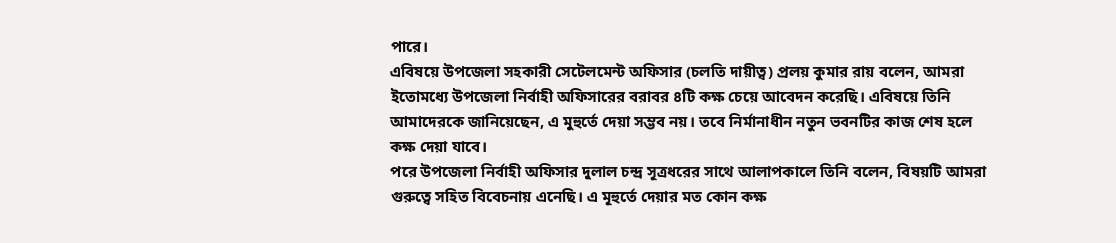পারে।
এবিষয়ে উপজেলা সহকারী সেটেলমেন্ট অফিসার (চলতি দায়ীত্ব) প্রলয় কুমার রায় বলেন, আমরা ইতোমধ্যে উপজেলা নির্বাহী অফিসারের বরাবর ৪টি কক্ষ চেয়ে আবেদন করেছি। এবিষয়ে তিনি আমাদেরকে জানিয়েছেন, এ মুহুর্তে দেয়া সম্ভব নয়। তবে নির্মানাধীন নতুন ভবনটির কাজ শেষ হলে কক্ষ দেয়া যাবে।
পরে উপজেলা নির্বাহী অফিসার দুলাল চন্দ্র সূত্রধরের সাথে আলাপকালে তিনি বলেন, বিষয়টি আমরা গুরুত্বে সহিত বিবেচনায় এনেছি। এ মূহুর্তে দেয়ার মত কোন কক্ষ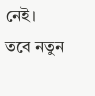নেই। তবে নতুন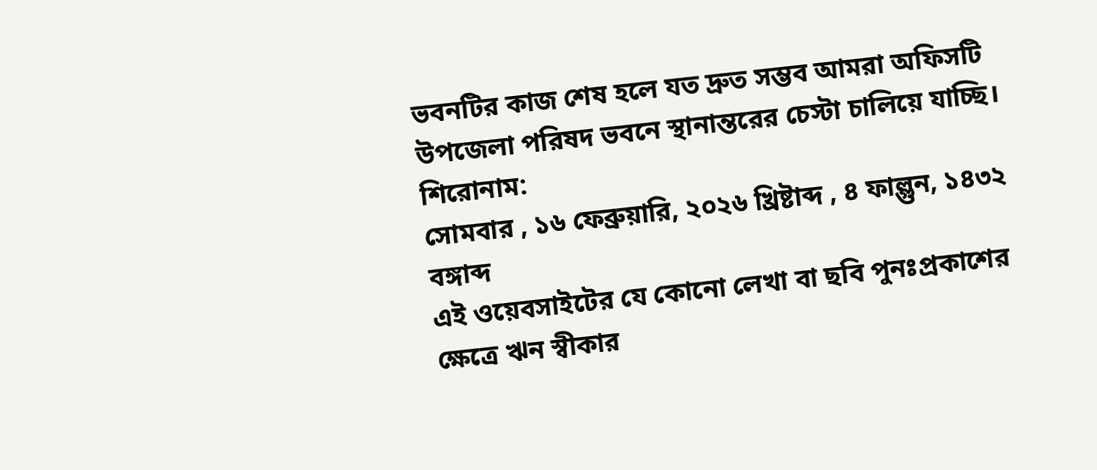ভবনটির কাজ শেষ হলে যত দ্রুত সম্ভব আমরা অফিসটি উপজেলা পরিষদ ভবনে স্থানান্তরের চেস্টা চালিয়ে যাচ্ছি।
শিরোনাম:
সোমবার , ১৬ ফেব্রুয়ারি, ২০২৬ খ্রিষ্টাব্দ , ৪ ফাল্গুন, ১৪৩২ বঙ্গাব্দ
এই ওয়েবসাইটের যে কোনো লেখা বা ছবি পুনঃপ্রকাশের ক্ষেত্রে ঋন স্বীকার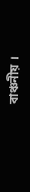বাঞ্চনীয় ।